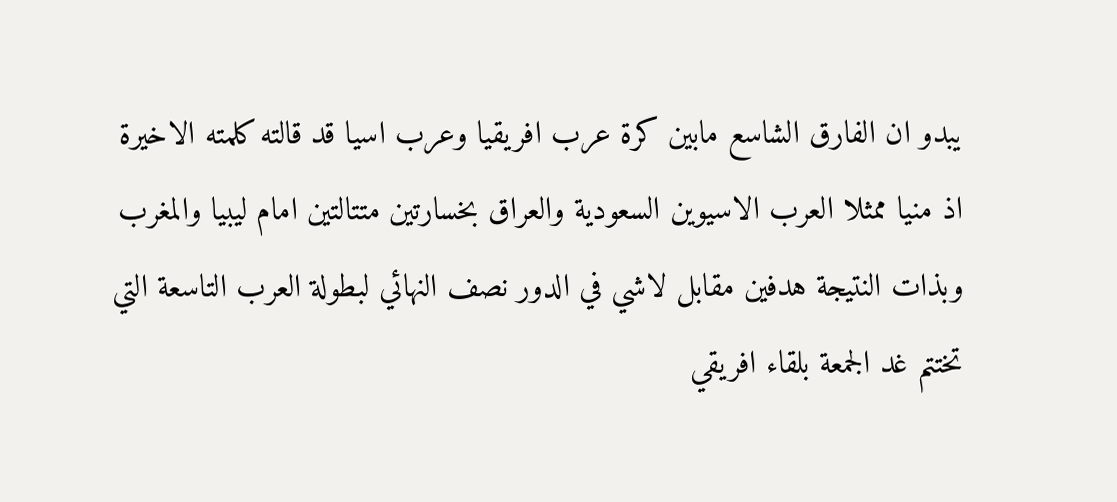يبدو ان الفارق الشاسع مابين كرة عرب افريقيا وعرب اسيا قد قالته كلمته الاخيرة اذ منيا ممثلا العرب الاسيوين السعودية والعراق بخسارتين متتالتين امام ليبيا والمغرب وبذات النتيجة هدفين مقابل لاشي في الدور نصف النهائي لبطولة العرب التاسعة التي تختتم غد الجمعة بلقاء افريقي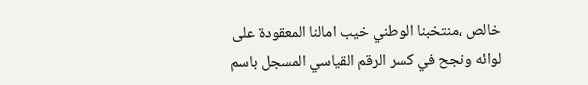خالص ،منتخبنا الوطني خيب امالنا المعقودة على لوائه ونجح في كسر الرقم القياسي المسجل باسم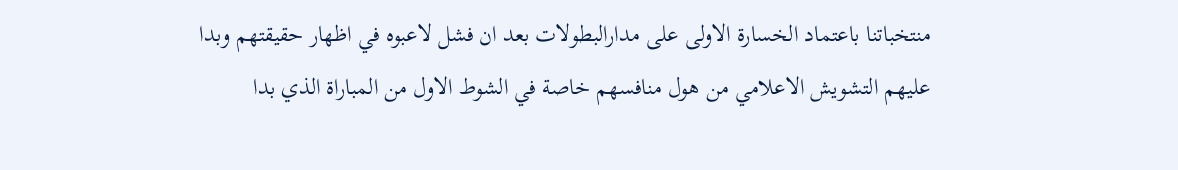منتخباتنا باعتماد الخسارة الاولى على مدارالبطولات بعد ان فشل لاعبوه في اظهار حقيقتهم وبدا عليهم التشويش الاعلامي من هول منافسهم خاصة في الشوط الاول من المباراة الذي بدا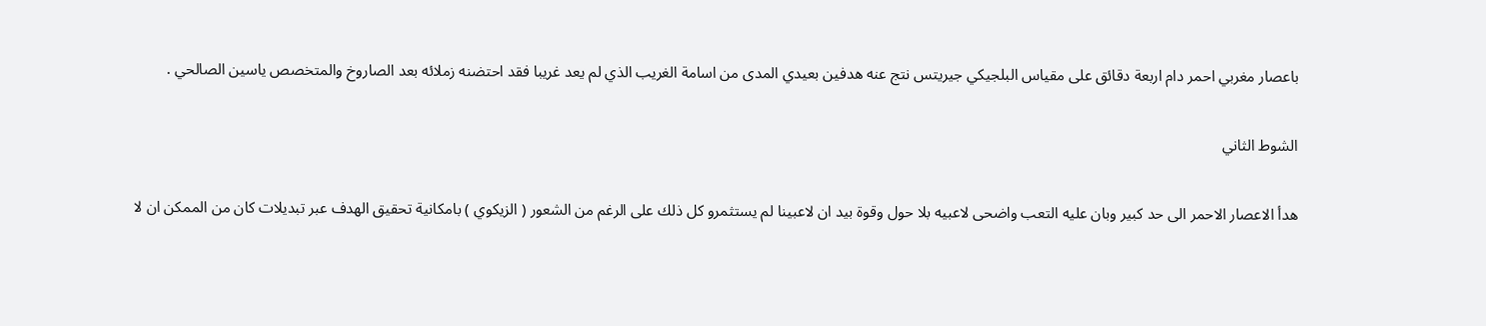باعصار مغربي احمر دام اربعة دقائق على مقياس البلجيكي جيريتس نتج عنه هدفين بعيدي المدى من اسامة الغريب الذي لم يعد غريبا فقد احتضنه زملائه بعد الصاروخ والمتخصص ياسين الصالحي .

الشوط الثاني

هدأ الاعصار الاحمر الى حد كبير وبان عليه التعب واضحى لاعبيه بلا حول وقوة بيد ان لاعبينا لم يستثمرو كل ذلك على الرغم من الشعور ( الزيكوي ) بامكانية تحقيق الهدف عبر تبديلات كان من الممكن ان لا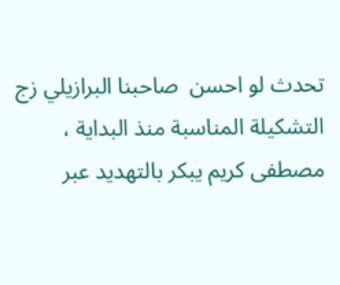تحدث لو احسن  صاحبنا البرازيلي زج التشكيلة المناسبة منذ البداية ، مصطفى كريم يبكر بالتهديد عبر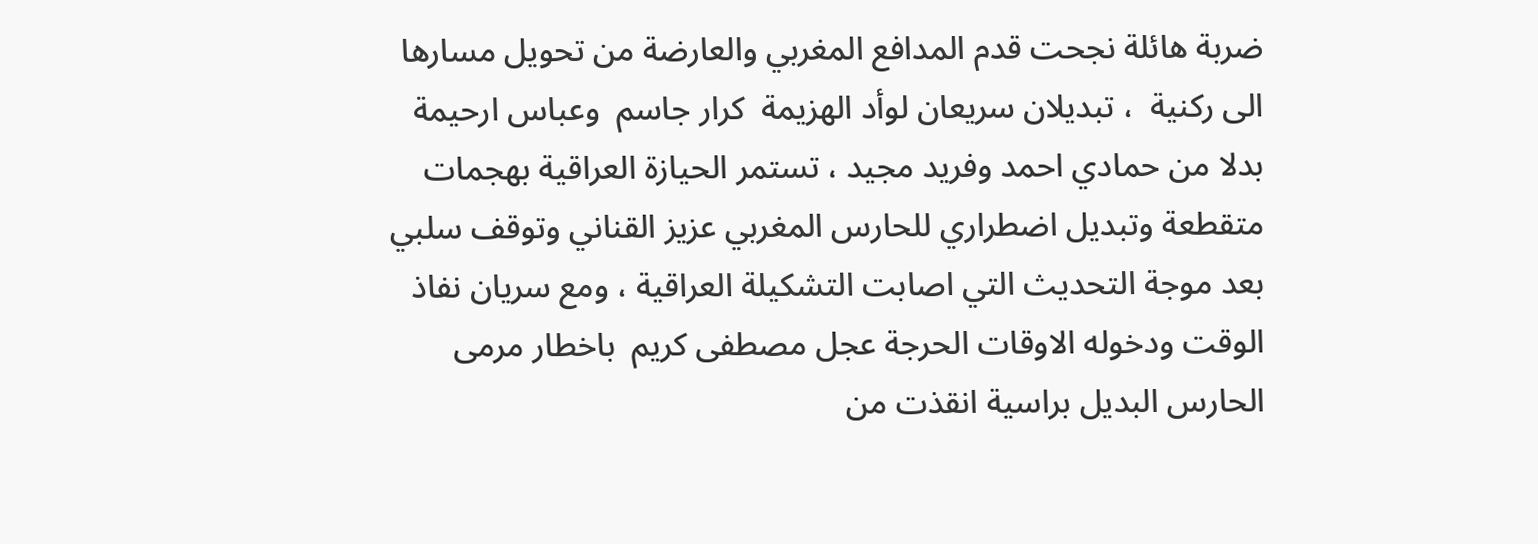ضربة هائلة نجحت قدم المدافع المغربي والعارضة من تحويل مسارها الى ركنية  ، تبديلان سريعان لوأد الهزيمة  كرار جاسم  وعباس ارحيمة بدلا من حمادي احمد وفريد مجيد ، تستمر الحيازة العراقية بهجمات متقطعة وتبديل اضطراري للحارس المغربي عزيز القناني وتوقف سلبي بعد موجة التحديث التي اصابت التشكيلة العراقية ، ومع سريان نفاذ الوقت ودخوله الاوقات الحرجة عجل مصطفى كريم  باخطار مرمى الحارس البديل براسية انقذت من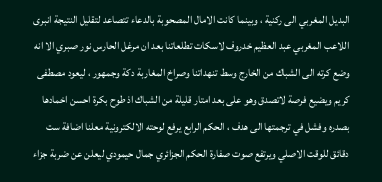البديل المغربي الى ركنية ، وبينما كانت الامال المصحوبة بالدعاء تتصاعد لتقليل النتيجة انبرى اللاعب المغربي عبد العظيم خدروف لاسكات تطلعاتنا بعد ان مرغل الحارس نور صبري الا انه وضع كرته الى الشباك من الخارج وسط تنهداتنا وصراخ المغاربة دكة وجمهور ، ليعود مصطفى كريم ويضيع فرصة لاتصدق وهو على بعد امتار قليلة من الشباك اذ طوح بكرة احسن اخمادها بصدره وفشل في ترجمتها الى هدف ، الحكم الرابع يرفع لوحته الالكترونية معلنا اضافة ست دقائق للوقت الاصلي ويرتفع صوت صفارة الحكم الجزائري جمال حيمودي ليعلن عن ضربة جزاء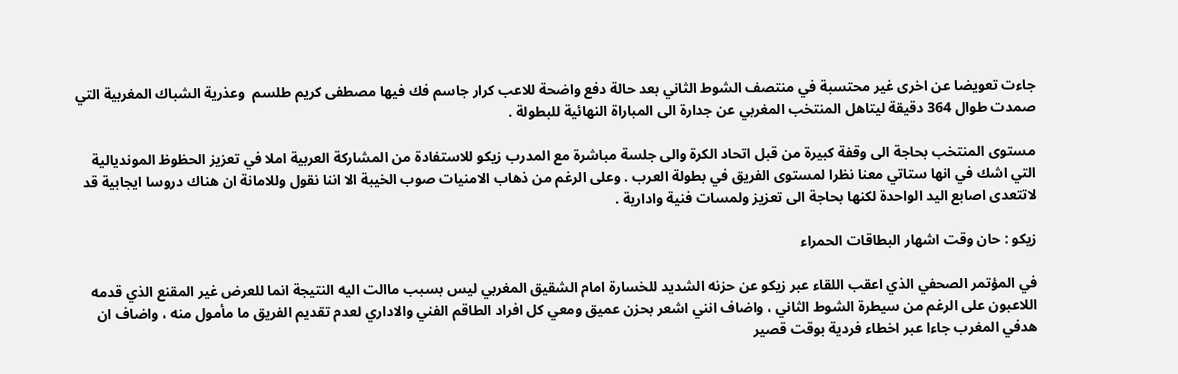جاءت تعويضا عن اخرى غير محتسبة في منتصف الشوط الثاني بعد حالة دفع واضحة للاعب كرار جاسم فك فيها مصطفى كريم طلسم  وعذرية الشباك المغربية التي صمدت طوال 364 دقيقة ليتاهل المنتخب المغربي عن جدارة الى المباراة النهائية للبطولة .

مستوى المنتخب بحاجة الى وقفة كبيرة من قبل اتحاد الكرة والى جلسة مباشرة مع المدرب زيكو للاستفادة من المشاركة العربية املا في تعزيز الحظوظ المونديالية التي اشك في انها ستاتي معنا نظرا لمستوى الفريق في بطولة العرب . وعلى الرغم من ذهاب الامنيات صوب الخيبة الا اننا نقول وللامانة ان هناك دروسا ايجابية قد لاتتعدى اصابع اليد الواحدة لكنها بحاجة الى تعزيز ولمسات فنية وادارية .

زيكو : حان وقت اشهار البطاقات الحمراء

في المؤتمر الصحفي الذي اعقب اللقاء عبر زيكو عن حزنه الشديد للخسارة امام الشقيق المغربي ليس بسبب ماالت اليه النتيجة انما للعرض غير المقنع الذي قدمه اللاعبون على الرغم من سيطرة الشوط الثاني ، واضاف انني اشعر بحزن عميق ومعي كل افراد الطاقم الفني والاداري لعدم تقديم الفريق ما مأمول منه ، واضاف ان هدفي المغرب جاءا عبر اخطاء فردية بوقت قصير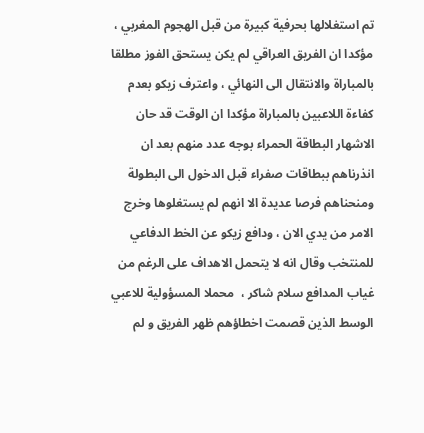تم استغلالها بحرفية كبيرة من قبل الهجوم المغربي ، مؤكدا ان الفريق العراقي لم يكن يستحق الفوز مطلقا بالمباراة والانتقال الى النهائي ، واعترف زيكو بعدم كفاءة اللاعبين بالمباراة مؤكدا ان الوقت قد حان الاشهار البطاقة الحمراء بوجه عدد منهم بعد ان انذرناهم ببطاقات صفراء قبل الدخول الى البطولة ومنحناهم فرصا عديدة الا انهم لم يستغلوها وخرج الامر من يدي الان ، ودافع زيكو عن الخط الدفاعي للمنتخب وقال انه لا يتحمل الاهداف على الرغم من غياب المدافع سلام شاكر ،  محملا المسؤولية للاعبي الوسط الذين قصمت اخطاؤهم ظهر الفريق و لم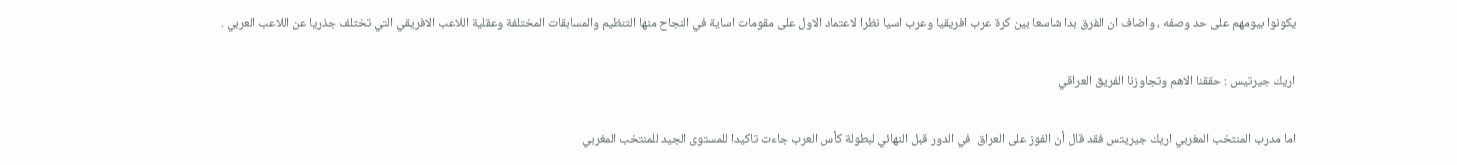يكونوا بيومهم على حد وصفه ، واضاف ان الفرق بدا شاسعا بين كرة عرب افريقيا وعرب اسيا نظرا لاعتماد الاول على مقومات اساية في النجاح منها التنظيم والمسابقات المختلفة وعقلية اللاعب الافريقي التي تختلف جذريا عن اللاعب العربي .

اريك جيرتيس : حققنا الاهم وتجاوزنا الفريق العراقي

اما مدرب المنتخب المغربي اريك جيريتس فقد قال أن الفوز على العراق  في الدور قبل النهائي لبطولة كأس العرب جاءت تاكيدا للمستوى الجيد للمنتخب المغربي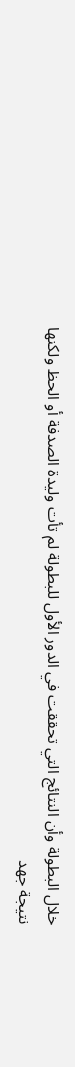خلال البطولة وأن النتائج التي تحققت في الدور الأول للبطولة لم تأت وليدة الصدفة أو الحظ ولكنها نتيجة جهد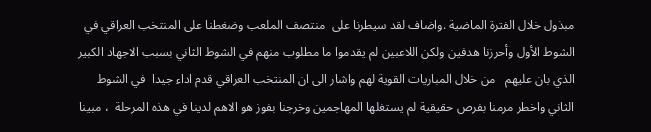مبذول خلال الفترة الماضية .واضاف لقد سيطرنا على  منتصف الملعب وضغطنا على المنتخب العراقي في الشوط الأول وأحرزنا هدفين ولكن اللاعبين لم يقدموا ما مطلوب منهم في الشوط الثاني بسبب الاجهاد الكبير الذي بان عليهم   من خلال المباريات القوية لهم واشار الى ان المنتخب العراقي قدم اداء جيدا  في الشوط الثاني واخطر مرمنا بفرص حقيقية لم يستغلها المهاجمين وخرجنا بفوز هو الاهم لدينا في هذه المرحلة  ، مبينا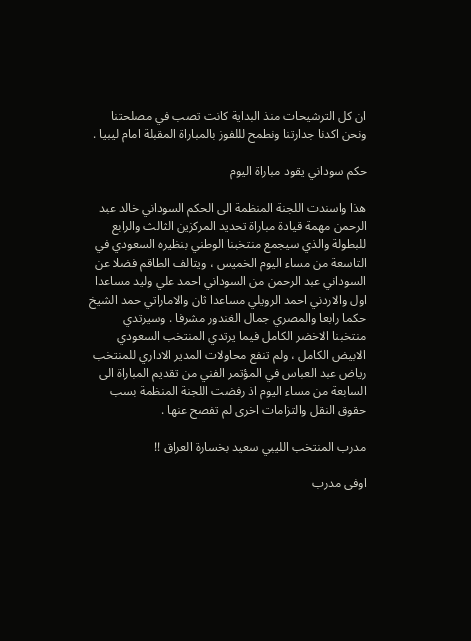ان كل الترشيحات منذ البداية كانت تصب في مصلحتنا ونحن اكدنا جدارتنا ونطمح لللفوز بالمباراة المقبلة امام ليبيا .

حكم سوداني يقود مباراة اليوم

هذا واسندت اللجنة المنظمة الى الحكم السوداني خالد عبد الرحمن مهمة قيادة مباراة تحديد المركزين الثالث والرابع للبطولة والذي سيجمع منتخبنا الوطني بنظيره السعودي في التاسعة من مساء اليوم الخميس ، ويتالف الطاقم فضلا عن السوداني عبد الرحمن من السوداني احمد علي وليد مساعدا اول والاردني احمد الرويلي مساعدا ثان والاماراتي حمد الشيخ حكما رابعا والمصري جمال الغندور مشرفا . وسيرتدي منتخبنا الاخضر الكامل فيما يرتدي المنتخب السعودي الابيض الكامل ، ولم تنفع محاولات المدير الاداري للمنتخب رياض عبد العباس في المؤتمر الفني من تقديم المباراة الى السابعة من مساء اليوم اذ رفضت اللجنة المنظمة بسب حقوق النقل والتزامات اخرى لم تفصح عنها .

مدرب المنتخب الليبي سعيد بخسارة العراق !!

اوفى مدرب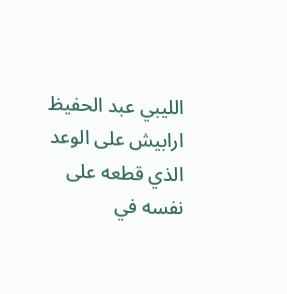الليبي عبد الحفيظ ارابيش على الوعد الذي قطعه على نفسه في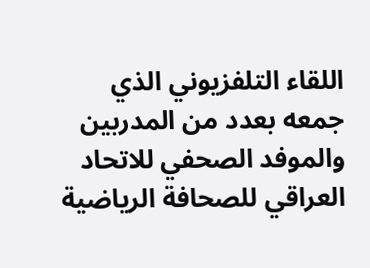اللقاء التلفزيوني الذي جمعه بعدد من المدربين والموفد الصحفي للاتحاد العراقي للصحافة الرياضية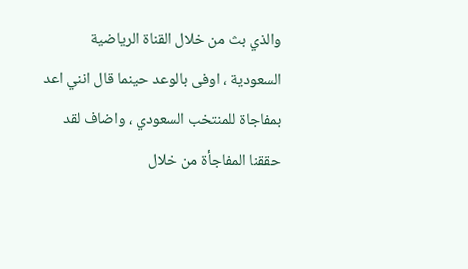والذي بث من خلال القناة الرياضية السعودية ، اوفى بالوعد حينما قال انني اعد بمفاجاة للمنتخب السعودي ، واضاف لقد حققنا المفاجأة من خلال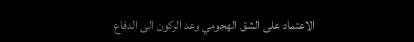الاعتماد على الشق الهجومي وعد الركون الى الدفاع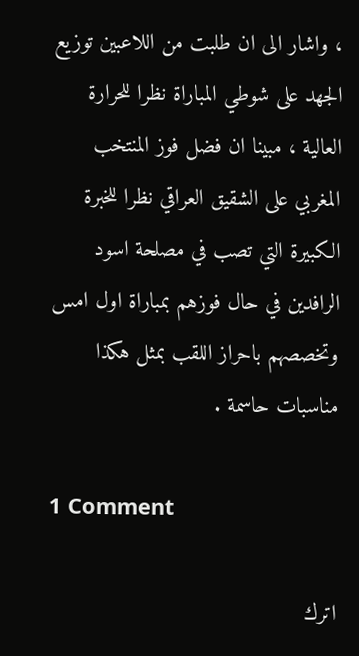، واشار الى ان طلبت من اللاعبين توزيع الجهد على شوطي المباراة نظرا للحرارة العالية ، مبينا ان فضل فوز المنتخب المغربي على الشقيق العراقي نظرا للخبرة الكبيرة التي تصب في مصلحة اسود الرافدين في حال فوزهم بمباراة اول امس وتخصصهم باحراز اللقب بمثل هكذا مناسبات حاسمة .

1 Comment

اترك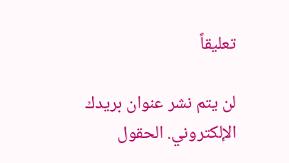تعليقاً

لن يتم نشر عنوان بريدك الإلكتروني. الحقول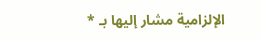الإلزامية مشار إليها بـ *